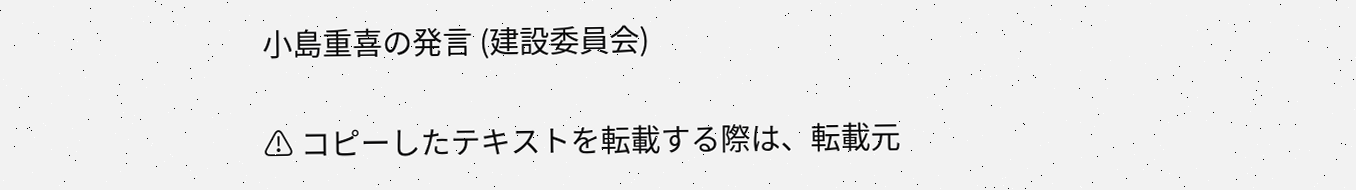小島重喜の発言 (建設委員会)

⚠ コピーしたテキストを転載する際は、転載元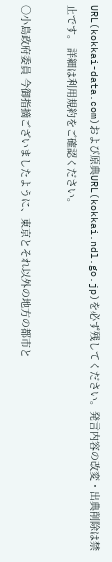URL(kokkai-data.com)および原典URL(kokkai.ndl.go.jp)を必ず残してください。発言内容の改変・出典削除は禁止です。 詳細は利用規約をご確認ください。

○小島政府委員 今御指摘ございましたように、東京とそれ以外の地方の都市と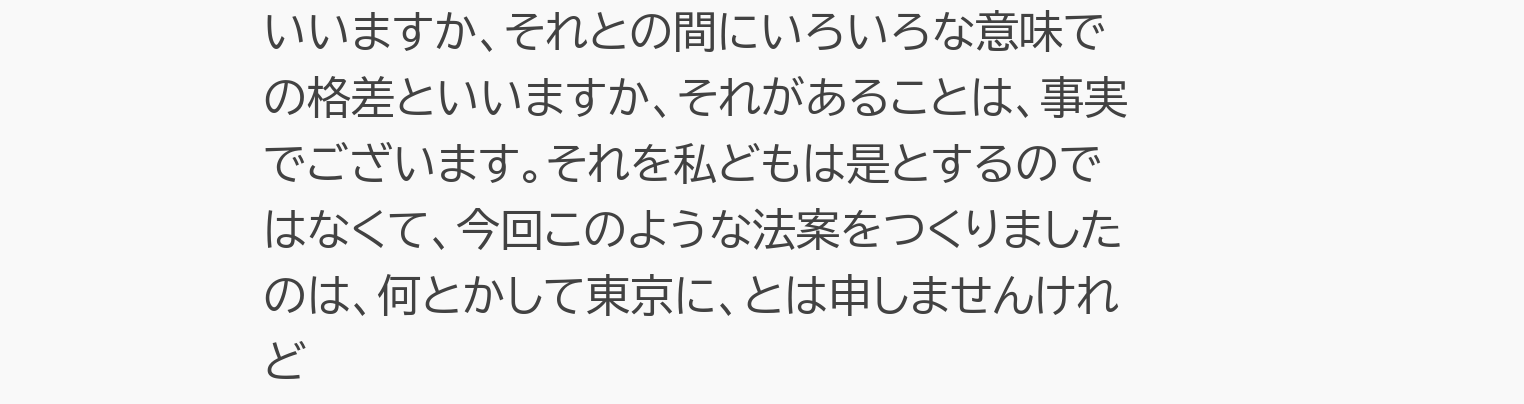いいますか、それとの間にいろいろな意味での格差といいますか、それがあることは、事実でございます。それを私どもは是とするのではなくて、今回このような法案をつくりましたのは、何とかして東京に、とは申しませんけれど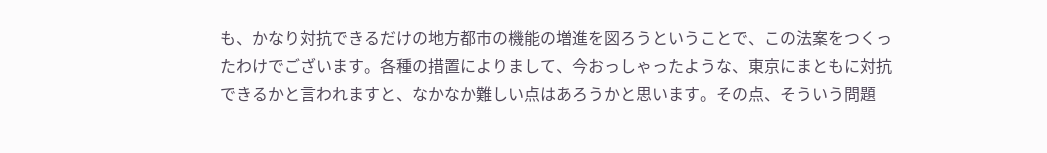も、かなり対抗できるだけの地方都市の機能の増進を図ろうということで、この法案をつくったわけでございます。各種の措置によりまして、今おっしゃったような、東京にまともに対抗できるかと言われますと、なかなか難しい点はあろうかと思います。その点、そういう問題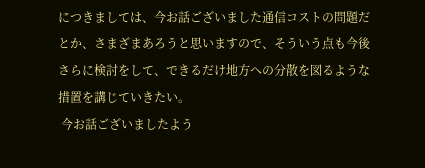につきましては、今お話ございました通信コストの問題だとか、さまざまあろうと思いますので、そういう点も今後さらに検討をして、できるだけ地方への分散を図るような措置を講じていきたい。
 今お話ございましたよう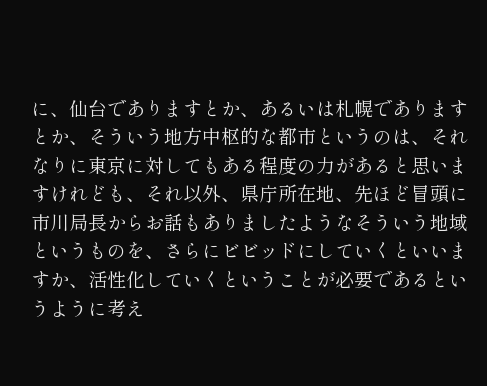に、仙台でありますとか、あるいは札幌でありますとか、そういう地方中枢的な都市というのは、それなりに東京に対してもある程度の力があると思いますけれども、それ以外、県庁所在地、先ほど冒頭に市川局長からお話もありましたようなそういう地域というものを、さらにビビッドにしていくといいますか、活性化していくということが必要であるというように考え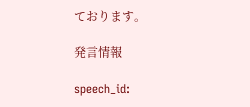ております。

発言情報

speech_id: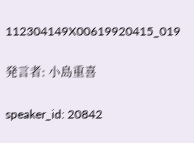112304149X00619920415_019

発言者: 小島重喜

speaker_id: 20842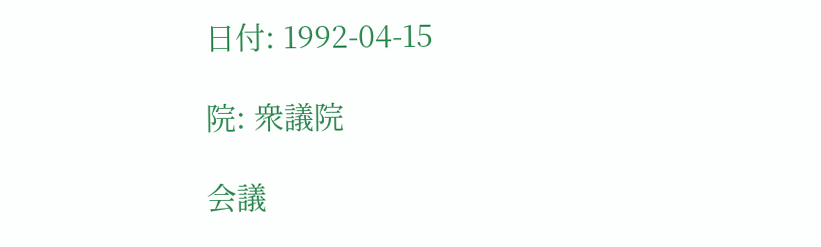日付: 1992-04-15

院: 衆議院

会議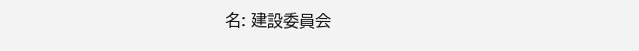名: 建設委員会